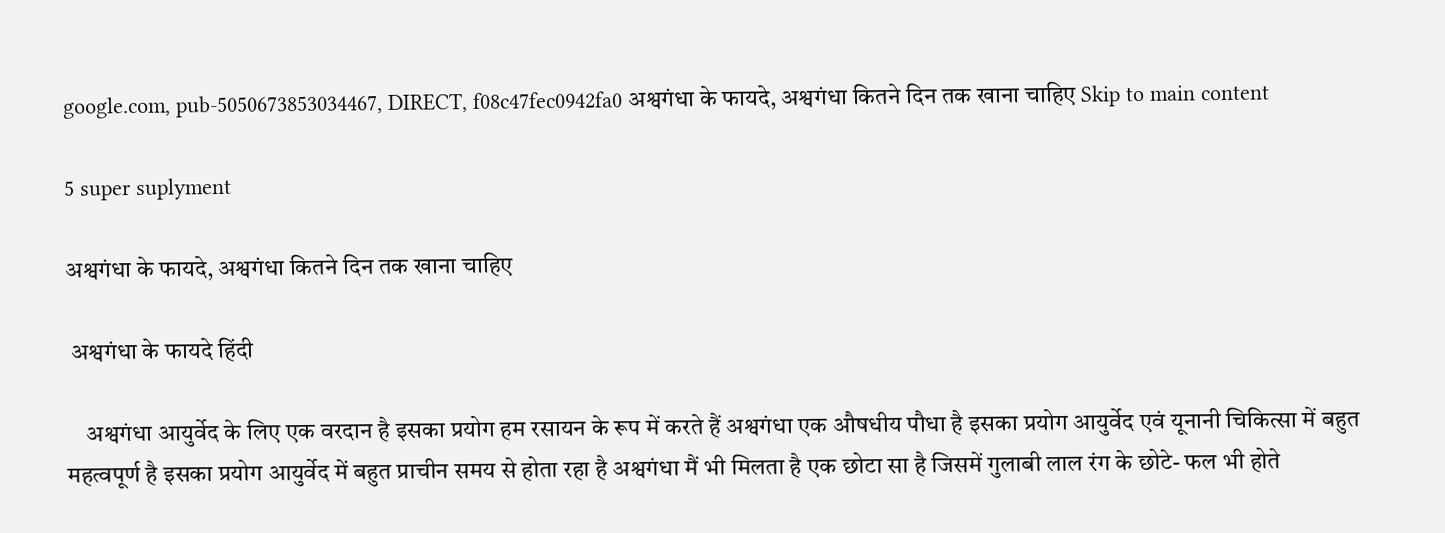google.com, pub-5050673853034467, DIRECT, f08c47fec0942fa0 अश्वगंधा के फायदे, अश्वगंधा कितने दिन तक खाना चाहिए Skip to main content

5 super suplyment

अश्वगंधा के फायदे, अश्वगंधा कितने दिन तक खाना चाहिए

 अश्वगंधा के फायदे हिंदी

    अश्वगंधा आयुर्वेद के लिए एक वरदान है इसका प्रयोग हम रसायन के रूप में करते हैं अश्वगंधा एक औषधीय पौधा है इसका प्रयोग आयुर्वेद एवं यूनानी चिकित्सा में बहुत महत्वपूर्ण है इसका प्रयोग आयुर्वेद में बहुत प्राचीन समय से होता रहा है अश्वगंधा मैं भी मिलता है एक छोटा सा है जिसमें गुलाबी लाल रंग के छोटे- फल भी होते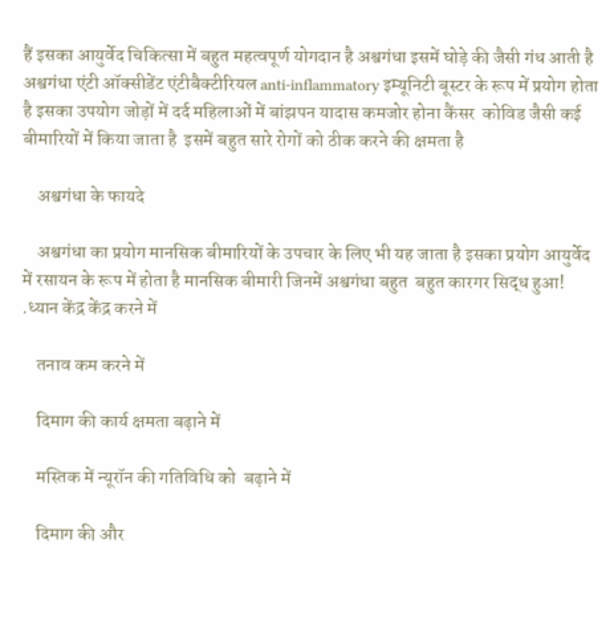हैं इसका आयुर्वेद चिकित्सा में बहुत महत्वपूर्ण योगदान है अश्वगंधा इसमें घोड़े की जैसी गंध आती है  अश्वगंधा एंटी ऑक्सीडेंट एंटीबैक्टीरियल anti-inflammatory इम्यूनिटी बूस्टर के रूप में प्रयोग होता है इसका उपयोग जोड़ों में दर्द महिलाओं में बांझपन यादास कमजोर होना कैंसर  कोविड जैसी कई बीमारियों में किया जाता है  इसमें बहुत सारे रोगों को ठीक करने की क्षमता है

    अश्वगंधा के फायदे

    अश्वगंधा का प्रयोग मानसिक बीमारियों के उपचार के लिए भी यह जाता है इसका प्रयोग आयुर्वेद में रसायन के रूप में होता है मानसिक बीमारी जिनमें अश्वगंधा बहुत  बहुत कारगर सिद्ध हुआ! .ध्यान केंद्र केंद्र करने में

    तनाव कम करने में

    दिमाग की कार्य क्षमता बढ़ाने में

    मस्तिक में न्यूरॉन की गतिविधि को  बढ़ाने में

    दिमाग की और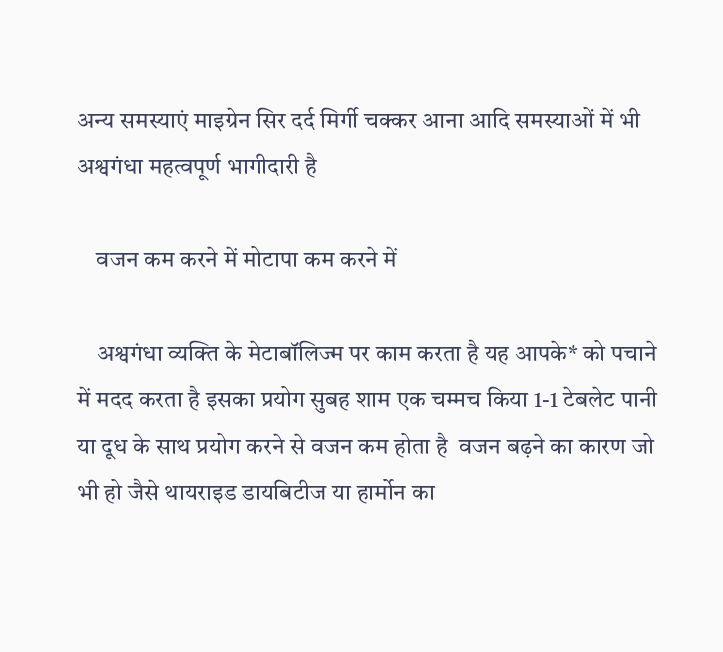अन्य समस्याएं माइग्रेन सिर दर्द मिर्गी चक्कर आना आदि समस्याओं में भी अश्वगंधा महत्वपूर्ण भागीदारी है

    वजन कम करने में मोटापा कम करने में

    अश्वगंधा व्यक्ति के मेटाबॉलिज्म पर काम करता है यह आपके* को पचाने में मदद करता है इसका प्रयोग सुबह शाम एक चम्मच किया 1-1 टेबलेट पानी या दूध के साथ प्रयोग करने से वजन कम होता है  वजन बढ़ने का कारण जो भी हो जैसे थायराइड डायबिटीज या हार्मोन का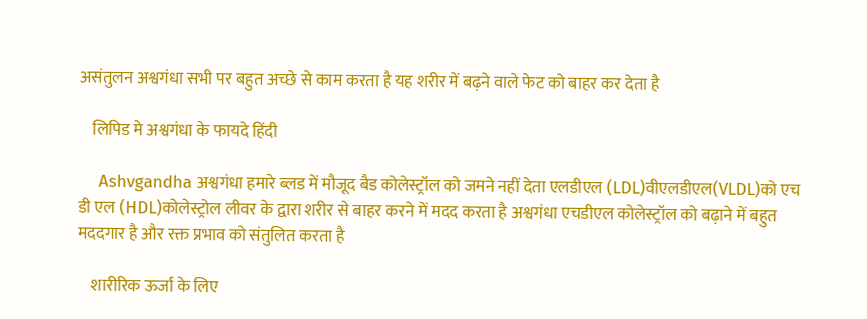असंतुलन अश्वगंधा सभी पर बहुत अच्छे से काम करता है यह शरीर में बढ़ने वाले फेट को बाहर कर देता है

    लिपिड मे अश्वगंधा के फायदे हिंदी

    Ashvgandha अश्वगंधा हमारे ब्लड में मौजूद बैड कोलेस्ट्रॉल को जमने नहीं देता एलडीएल (LDL)वीएलडीएल(VLDL)को एच डी एल (HDL)कोलेस्ट्रोल लीवर के द्वारा शरीर से बाहर करने में मदद करता है अश्वगंधा एचडीएल कोलेस्ट्रॉल को बढ़ाने में बहुत मददगार है और रक्त प्रभाव को संतुलित करता है

    शारीरिक ऊर्जा के लिए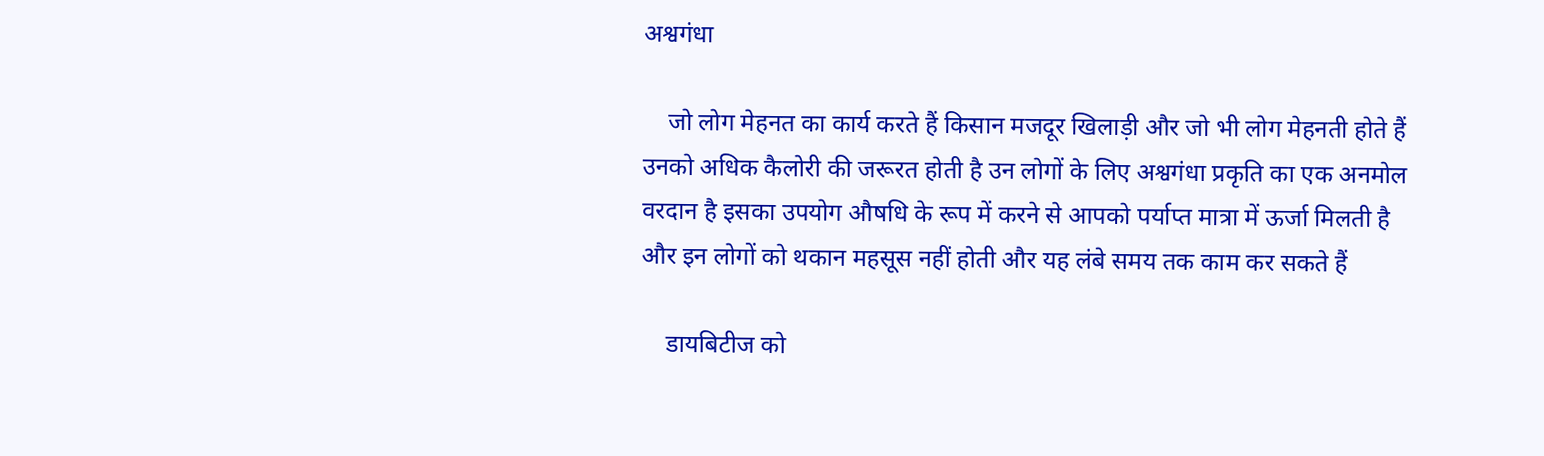अश्वगंधा

    जो लोग मेहनत का कार्य करते हैं किसान मजदूर खिलाड़ी और जो भी लोग मेहनती होते हैं उनको अधिक कैलोरी की जरूरत होती है उन लोगों के लिए अश्वगंधा प्रकृति का एक अनमोल वरदान है इसका उपयोग औषधि के रूप में करने से आपको पर्याप्त मात्रा में ऊर्जा मिलती है और इन लोगों को थकान महसूस नहीं होती और यह लंबे समय तक काम कर सकते हैं

    डायबिटीज को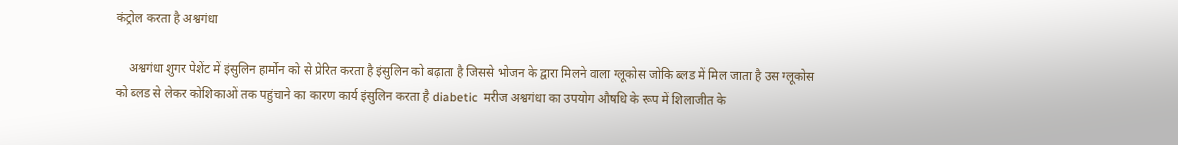कंट्रोल करता है अश्वगंधा

    अश्वगंधा शुगर पेशेंट में इंसुलिन हार्मोन को से प्रेरित करता है इंसुलिन को बढ़ाता है जिससे भोजन के द्वारा मिलने वाला ग्लूकोस जोकि ब्लड में मिल जाता है उस ग्लूकोस को ब्लड से लेकर कोशिकाओं तक पहुंचाने का कारण कार्य इंसुलिन करता है diabetic  मरीज अश्वगंधा का उपयोग औषधि के रूप में शिलाजीत के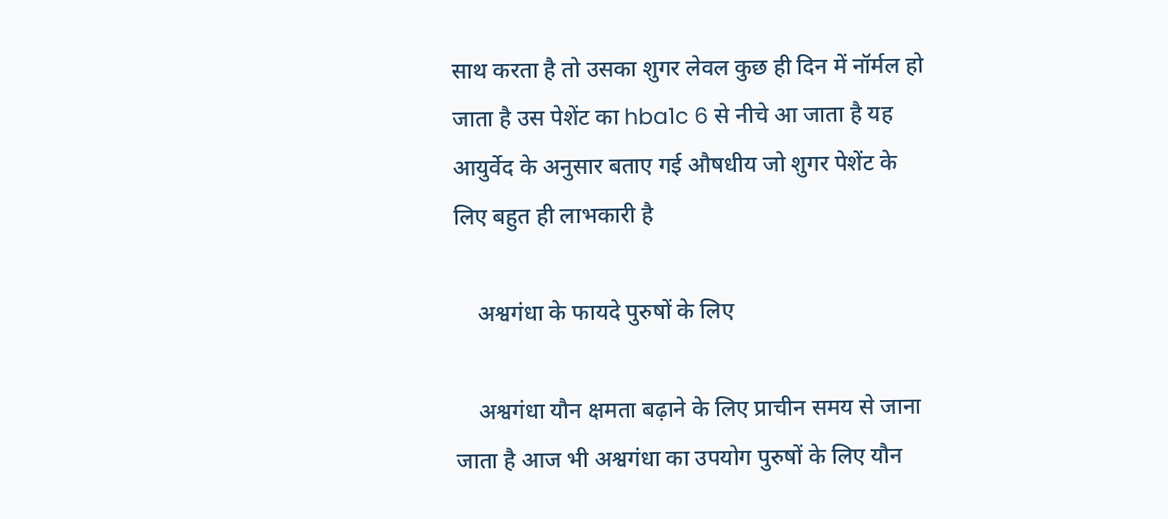साथ करता है तो उसका शुगर लेवल कुछ ही दिन में नॉर्मल हो जाता है उस पेशेंट का hba1c 6 से नीचे आ जाता है यह आयुर्वेद के अनुसार बताए गई औषधीय जो शुगर पेशेंट के लिए बहुत ही लाभकारी है

    अश्वगंधा के फायदे पुरुषों के लिए

    अश्वगंधा यौन क्षमता बढ़ाने के लिए प्राचीन समय से जाना जाता है आज भी अश्वगंधा का उपयोग पुरुषों के लिए यौन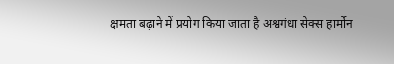क्षमता बढ़ाने में प्रयोग किया जाता है अश्वगंधा सेक्स हार्मोन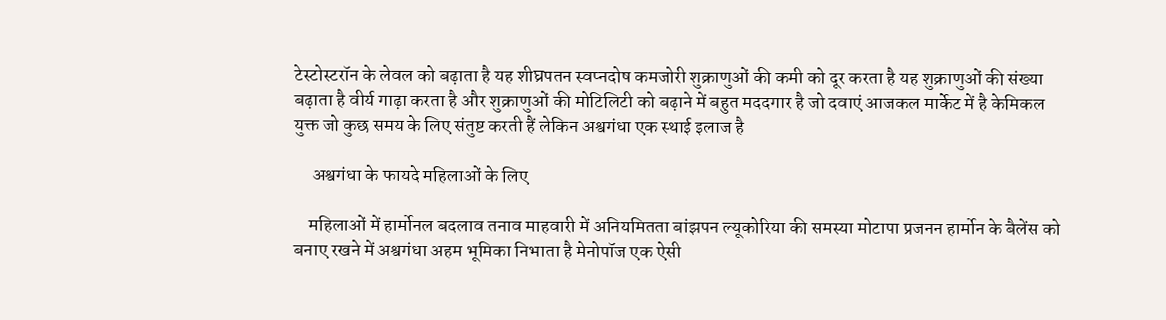टेस्टोस्टरॉन के लेवल को बढ़ाता है यह शीघ्रपतन स्वप्नदोष कमजोरी शुक्राणुओं की कमी को दूर करता है यह शुक्राणुओं की संख्या बढ़ाता है वीर्य गाढ़ा करता है और शुक्राणुओं की मोटिलिटी को बढ़ाने में बहुत मददगार है जो दवाएं आजकल मार्केट में है केमिकल युक्त जो कुछ समय के लिए संतुष्ट करती हैं लेकिन अश्वगंधा एक स्थाई इलाज है

     अश्वगंधा के फायदे महिलाओं के लिए

    महिलाओं में हार्मोनल बदलाव तनाव माहवारी में अनियमितता बांझपन ल्यूकोरिया की समस्या मोटापा प्रजनन हार्मोन के बैलेंस को बनाए रखने में अश्वगंधा अहम भूमिका निभाता है मेनोपॉज एक ऐसी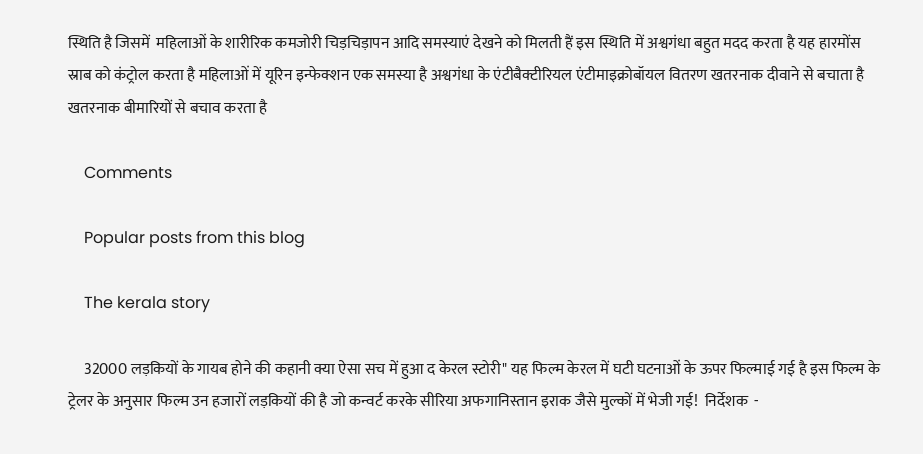स्थिति है जिसमें  महिलाओं के शारीरिक कमजोरी चिड़चिड़ापन आदि समस्याएं देखने को मिलती हैं इस स्थिति में अश्वगंधा बहुत मदद करता है यह हारमोंस स्राब को कंट्रोल करता है महिलाओं में यूरिन इन्फेक्शन एक समस्या है अश्वगंधा के एंटीबैक्टीरियल एंटीमाइक्रोबॉयल वितरण खतरनाक दीवाने से बचाता है खतरनाक बीमारियों से बचाव करता है

    Comments

    Popular posts from this blog

    The kerala story

     32000 लड़कियों के गायब होने की कहानी क्या ऐसा सच में हुआ द केरल स्टोरी" यह फिल्म केरल में घटी घटनाओं के ऊपर फिल्माई गई है इस फिल्म के ट्रेलर के अनुसार फिल्म उन हजारों लड़कियों की है जो कन्वर्ट करके सीरिया अफगानिस्तान इराक जैसे मुल्कों में भेजी गई!  निर्देशक  -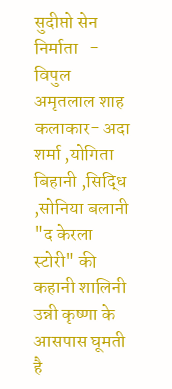सुदीप्तो सेन निर्माता   - विपुल अमृतलाल शाह कलाकार- अदा शर्मा ,योगिता बिहानी ,सिद्धि ,सोनिया बलानी "द केरला स्टोरी" की कहानी शालिनी उन्नी कृष्णा के आसपास घूमती है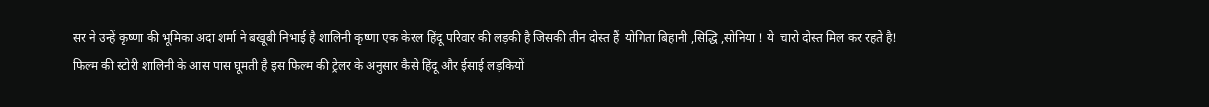सर ने उन्हें कृष्णा की भूमिका अदा शर्मा ने बखूबी निभाई है शालिनी कृष्णा एक केरल हिंदू परिवार की लड़की है जिसकी तीन दोस्त हैं  योगिता बिहानी ,सिद्धि ,सोनिया ! ये  चारो दोस्त मिल कर रहते है! फिल्म की स्टोरी शालिनी के आस पास घूमती है इस फिल्म की ट्रेलर के अनुसार कैसे हिंदू और ईसाई लड़कियों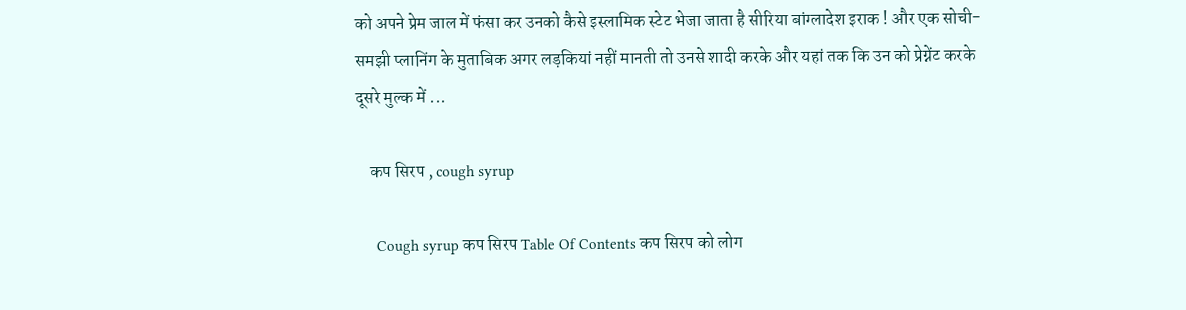को अपने प्रेम जाल में फंसा कर उनको कैसे इस्लामिक स्टेट भेजा जाता है सीरिया बांग्लादेश इराक ! और एक सोची-समझी प्लानिंग के मुताबिक अगर लड़कियां नहीं मानती तो उनसे शादी करके और यहां तक कि उन को प्रेग्नेंट करके दूसरे मुल्क में ...

    कप सिरप , cough syrup

     Cough syrup कप सिरप Table Of Contents कप सिरप को लोग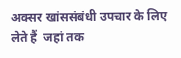अक्सर खांससंबंधी उपचार के लिए लेते हैं  जहां तक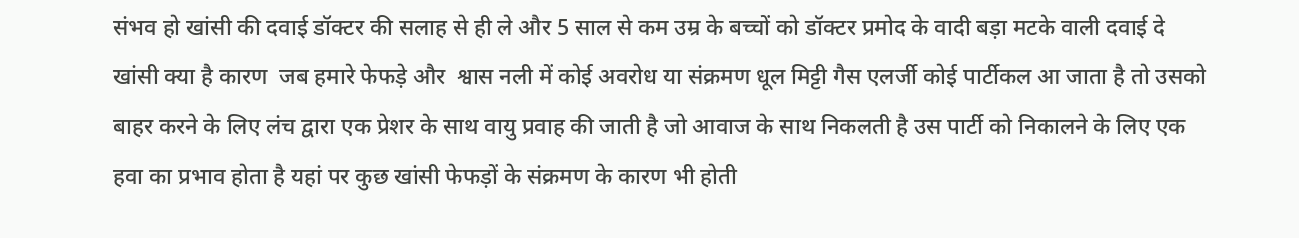संभव हो खांसी की दवाई डॉक्टर की सलाह से ही ले और 5 साल से कम उम्र के बच्चों को डॉक्टर प्रमोद के वादी बड़ा मटके वाली दवाई दे  खांसी क्या है कारण  जब हमारे फेफड़े और  श्वास नली में कोई अवरोध या संक्रमण धूल मिट्टी गैस एलर्जी कोई पार्टीकल आ जाता है तो उसको बाहर करने के लिए लंच द्वारा एक प्रेशर के साथ वायु प्रवाह की जाती है जो आवाज के साथ निकलती है उस पार्टी को निकालने के लिए एक हवा का प्रभाव होता है यहां पर कुछ खांसी फेफड़ों के संक्रमण के कारण भी होती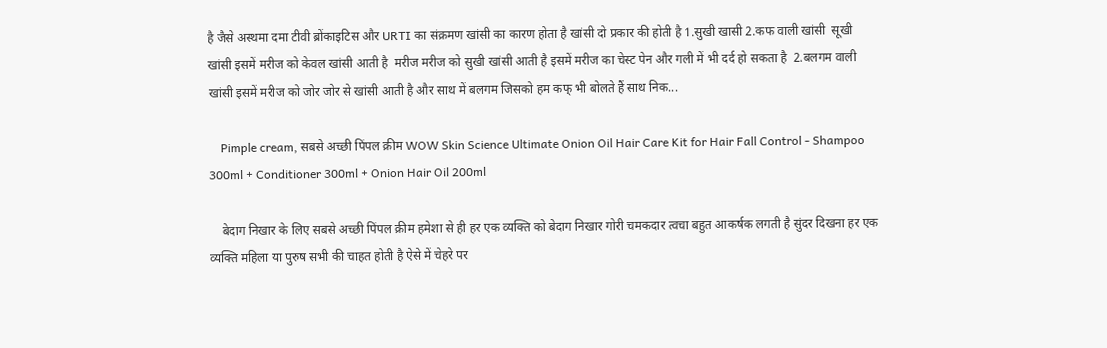है जैसे अस्थमा दमा टीवी ब्रोंकाइटिस और URTI का संक्रमण खांसी का कारण होता है खांसी दो प्रकार की होती है 1.सुखी खासी 2.कफ वाली खांसी  सूखी खांसी इसमें मरीज को केवल खांसी आती है  मरीज मरीज को सुखी खांसी आती है इसमें मरीज का चेस्ट पेन और गली में भी दर्द हो सकता है  2.बलगम वाली खांसी इसमें मरीज को जोर जोर से खांसी आती है और साथ में बलगम जिसको हम कफ् भी बोलते हैं साथ निक...

    Pimple cream, सबसे अच्छी पिंपल क्रीम WOW Skin Science Ultimate Onion Oil Hair Care Kit for Hair Fall Control - Shampoo 300ml + Conditioner 300ml + Onion Hair Oil 200ml

    बेदाग निखार के लिए सबसे अच्छी पिंपल क्रीम हमेशा से ही हर एक व्यक्ति को बेदाग निखार गोरी चमकदार त्वचा बहुत आकर्षक लगती है सुंदर दिखना हर एक व्यक्ति महिला या पुरुष सभी की चाहत होती है ऐसे में चेहरे पर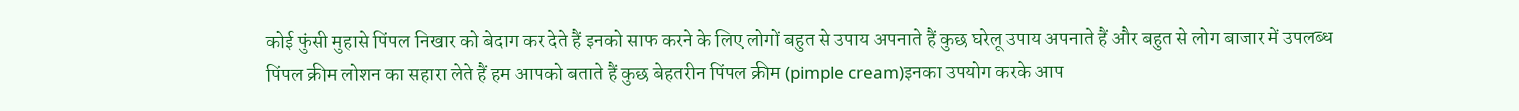कोई फुंसी मुहासे पिंपल निखार को बेदाग कर देते हैं इनको साफ करने के लिए लोगों बहुत से उपाय अपनाते हैं कुछ घरेलू उपाय अपनाते हैं और बहुत से लोग बाजार में उपलब्ध पिंपल क्रीम लोशन का सहारा लेते हैं हम आपको बताते हैं कुछ बेहतरीन पिंपल क्रीम (pimple cream)इनका उपयोग करके आप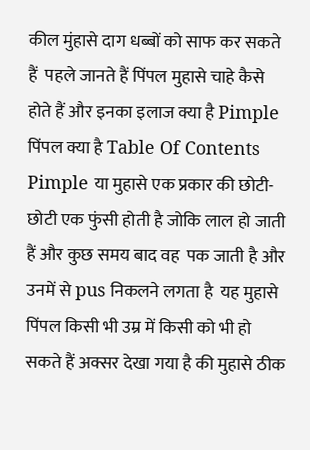कील मुंहासे दाग धब्बों को साफ कर सकते हैं  पहले जानते हैं पिंपल मुहासे चाहे कैसे होते हैं और इनका इलाज क्या है Pimple  पिंपल क्या है Table Of Contents Pimple या मुहासे एक प्रकार की छोटी-छोटी एक फुंसी होती है जोकि लाल हो जाती हैं और कुछ समय बाद वह  पक जाती है और उनमें से pus निकलने लगता है  यह मुहासे  पिंपल किसी भी उम्र में किसी को भी हो सकते हैं अक्सर देखा गया है की मुहासे ठीक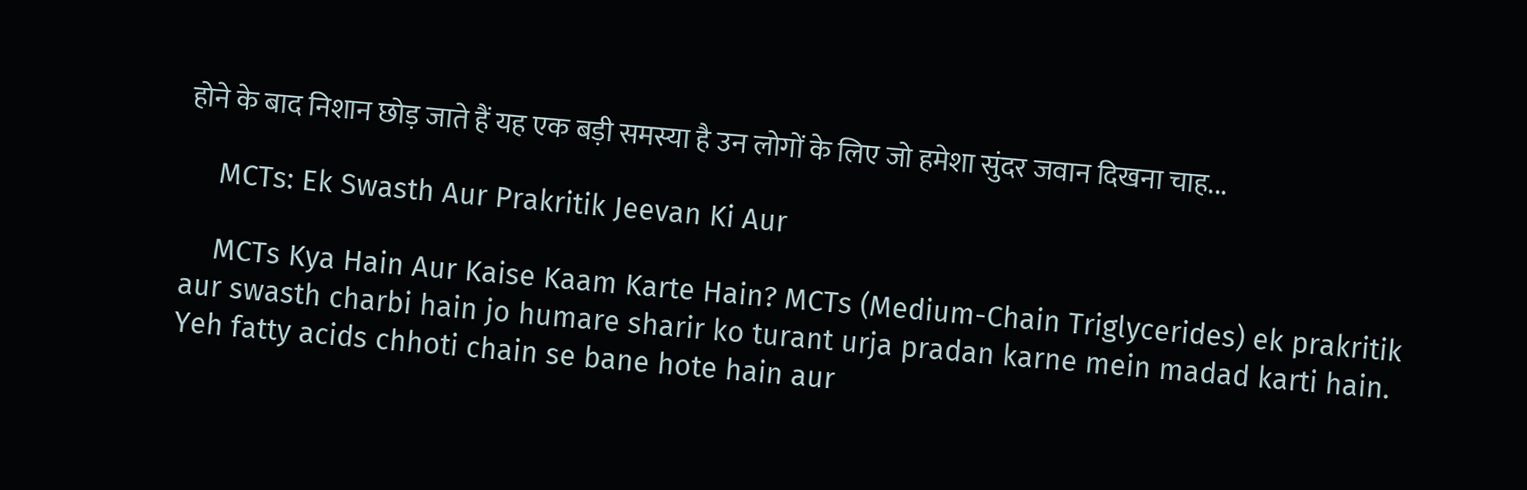होने के बाद निशान छोड़ जाते हैं यह एक बड़ी समस्या है उन लोगों के लिए जो हमेशा सुंदर जवान दिखना चाह...

    MCTs: Ek Swasth Aur Prakritik Jeevan Ki Aur

    MCTs Kya Hain Aur Kaise Kaam Karte Hain? MCTs (Medium-Chain Triglycerides) ek prakritik aur swasth charbi hain jo humare sharir ko turant urja pradan karne mein madad karti hain. Yeh fatty acids chhoti chain se bane hote hain aur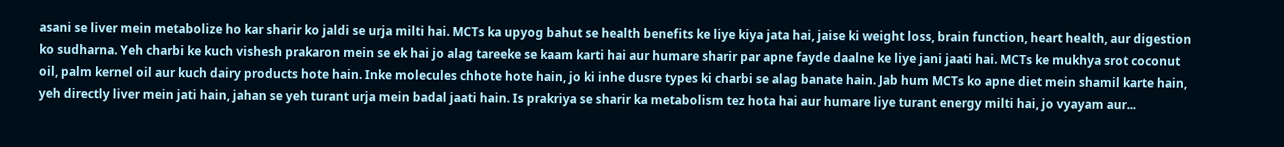asani se liver mein metabolize ho kar sharir ko jaldi se urja milti hai. MCTs ka upyog bahut se health benefits ke liye kiya jata hai, jaise ki weight loss, brain function, heart health, aur digestion ko sudharna. Yeh charbi ke kuch vishesh prakaron mein se ek hai jo alag tareeke se kaam karti hai aur humare sharir par apne fayde daalne ke liye jani jaati hai. MCTs ke mukhya srot coconut oil, palm kernel oil aur kuch dairy products hote hain. Inke molecules chhote hote hain, jo ki inhe dusre types ki charbi se alag banate hain. Jab hum MCTs ko apne diet mein shamil karte hain, yeh directly liver mein jati hain, jahan se yeh turant urja mein badal jaati hain. Is prakriya se sharir ka metabolism tez hota hai aur humare liye turant energy milti hai, jo vyayam aur...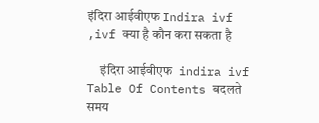इंदिरा आईवीएफ Indira ivf ,ivf क्या है कौन करा सकता है

     इंदिरा आईवीएफ  indira ivf Table Of Contents बदलते समय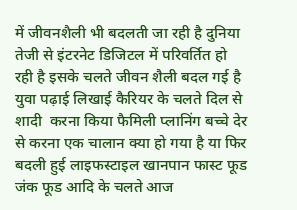में जीवनशैली भी बदलती जा रही है दुनिया तेजी से इंटरनेट डिजिटल में परिवर्तित हो रही है इसके चलते जीवन शैली बदल गई है युवा पढ़ाई लिखाई कैरियर के चलते दिल से शादी  करना किया फैमिली प्लानिंग बच्चे देर से करना एक चालान क्या हो गया है या फिर बदली हुई लाइफस्टाइल खानपान फास्ट फूड जंक फूड आदि के चलते आज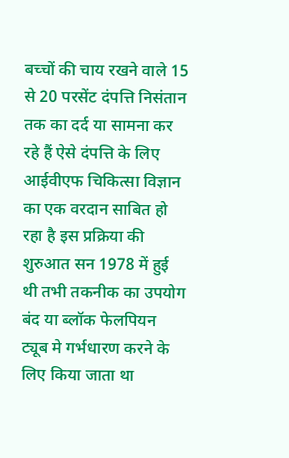बच्चों की चाय रखने वाले 15 से 20 परसेंट दंपत्ति निसंतान तक का दर्द या सामना कर रहे हैं ऐसे दंपत्ति के लिए आईवीएफ चिकित्सा विज्ञान का एक वरदान साबित हो रहा है इस प्रक्रिया की शुरुआत सन 1978 में हुई थी तभी तकनीक का उपयोग बंद या ब्लॉक फेलपियन ट्यूब मे गर्भधारण करने के लिए किया जाता था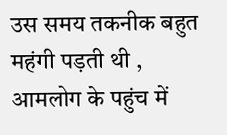उस समय तकनीक बहुत महंगी पड़ती थी , आमलोग के पहुंच में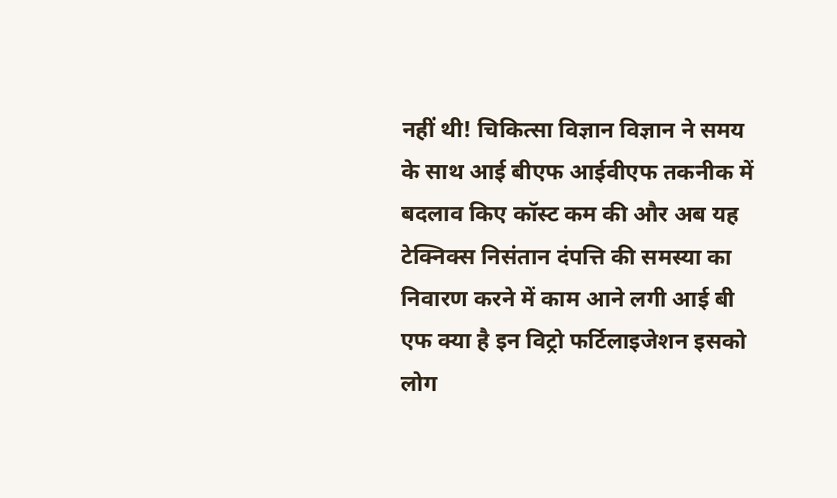नहीं थी! चिकित्सा विज्ञान विज्ञान ने समय के साथ आई बीएफ आईवीएफ तकनीक में बदलाव किए कॉस्ट कम की और अब यह टेक्निक्स निसंतान दंपत्ति की समस्या का निवारण करने में काम आने लगी आई बी एफ क्या है इन विट्रो फर्टिलाइजेशन इसको लोग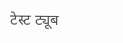टेस्ट ट्यूब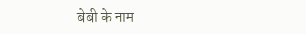बेबी के नाम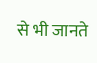से भी जानते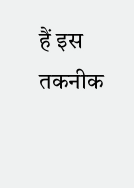हैं इस तकनीक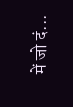में जो दं...